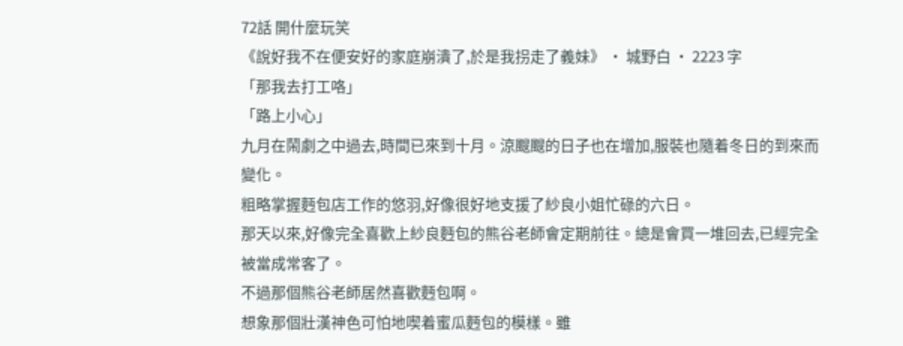72話 開什麼玩笑
《說好我不在便安好的家庭崩潰了,於是我拐走了義妹》 · 城野白 · 2223 字
「那我去打工咯」
「路上小心」
九月在鬧劇之中過去,時間已來到十月。涼颼颼的日子也在增加,服裝也隨着冬日的到來而變化。
粗略掌握麪包店工作的悠羽,好像很好地支援了紗良小姐忙碌的六日。
那天以來,好像完全喜歡上紗良麪包的熊谷老師會定期前往。總是會買一堆回去,已經完全被當成常客了。
不過那個熊谷老師居然喜歡麪包啊。
想象那個壯漢神色可怕地喫着蜜瓜麪包的模樣。雖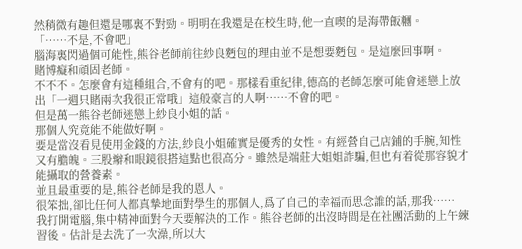然稍微有趣但還是哪裏不對勁。明明在我還是在校生時,他一直喫的是海帶飯糰。
「……不是,不會吧」
腦海裏閃過個可能性,熊谷老師前往紗良麪包的理由並不是想要麪包。是這麼回事啊。
賭博癡和頑固老師。
不不不。怎麼會有這種組合,不會有的吧。那樣看重紀律,德高的老師怎麼可能會迷戀上放出「一週只賭兩次我很正常哦」這般豪言的人啊……不會的吧。
但是萬一熊谷老師迷戀上紗良小姐的話。
那個人究竟能不能做好啊。
要是當沒看見使用金錢的方法,紗良小姐確實是優秀的女性。有經營自己店鋪的手腕,知性又有膽魄。三股辮和眼鏡很搭這點也很高分。雖然是端莊大姐姐詐騙,但也有着從那容貌才能攝取的營養素。
並且最重要的是,熊谷老師是我的恩人。
很笨拙,卻比任何人都真摯地面對學生的那個人,爲了自己的幸福而思念誰的話,那我……
我打開電腦,集中精神面對今天要解決的工作。熊谷老師的出沒時間是在社團活動的上午練習後。估計是去洗了一次澡,所以大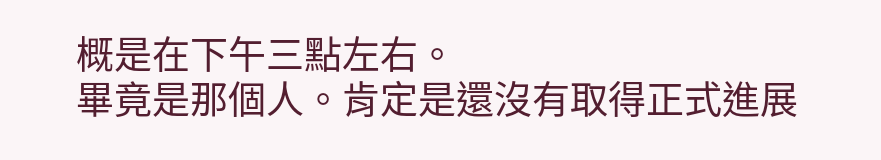概是在下午三點左右。
畢竟是那個人。肯定是還沒有取得正式進展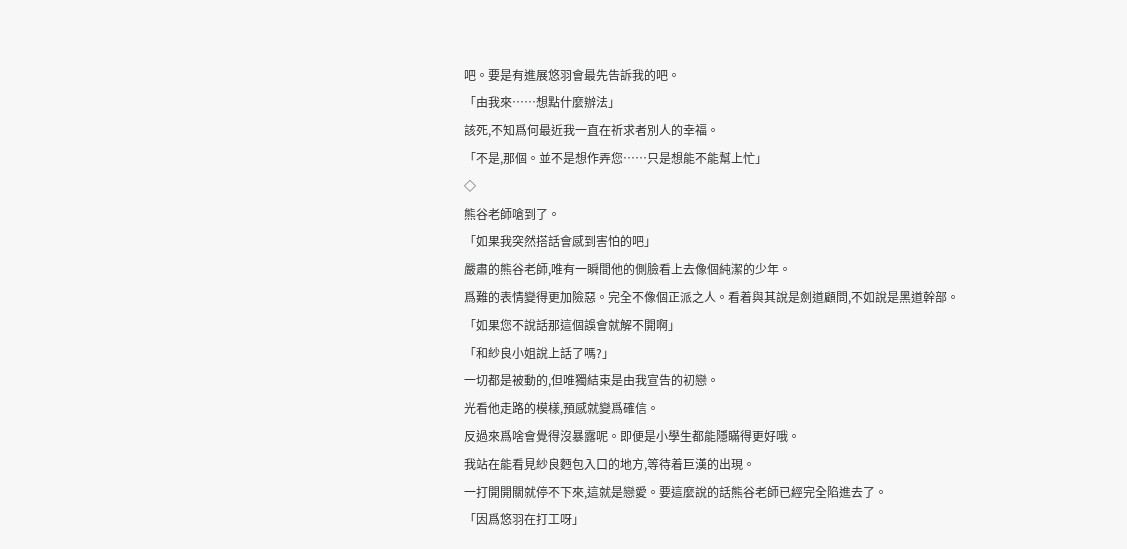吧。要是有進展悠羽會最先告訴我的吧。
「由我來……想點什麼辦法」
該死,不知爲何最近我一直在祈求者別人的幸福。
「不是,那個。並不是想作弄您……只是想能不能幫上忙」
◇
熊谷老師嗆到了。
「如果我突然搭話會感到害怕的吧」
嚴肅的熊谷老師,唯有一瞬間他的側臉看上去像個純潔的少年。
爲難的表情變得更加險惡。完全不像個正派之人。看着與其說是劍道顧問,不如說是黑道幹部。
「如果您不說話那這個誤會就解不開啊」
「和紗良小姐說上話了嗎?」
一切都是被動的,但唯獨結束是由我宣告的初戀。
光看他走路的模樣,預感就變爲確信。
反過來爲啥會覺得沒暴露呢。即便是小學生都能隱瞞得更好哦。
我站在能看見紗良麪包入口的地方,等待着巨漢的出現。
一打開開關就停不下來,這就是戀愛。要這麼說的話熊谷老師已經完全陷進去了。
「因爲悠羽在打工呀」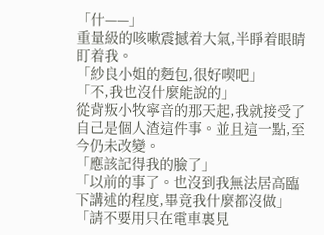「什——」
重量級的咳嗽震撼着大氣,半睜着眼睛盯着我。
「紗良小姐的麪包,很好喫吧」
「不,我也沒什麼能說的」
從背叛小牧寧音的那天起,我就接受了自己是個人渣這件事。並且這一點,至今仍未改變。
「應該記得我的臉了」
「以前的事了。也沒到我無法居高臨下講述的程度,畢竟我什麼都沒做」
「請不要用只在電車裏見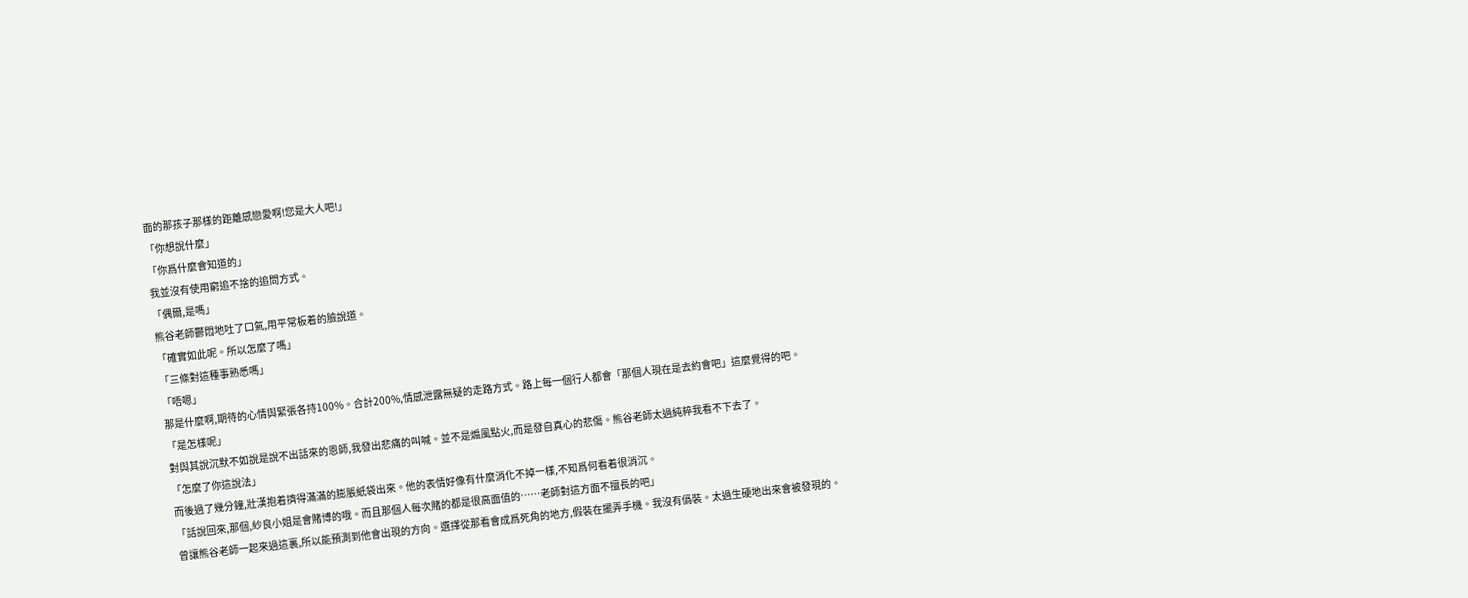面的那孩子那樣的距離感戀愛啊!您是大人吧!」
「你想說什麼」
「你爲什麼會知道的」
我並沒有使用窮追不捨的追問方式。
「偶爾,是嗎」
熊谷老師鬱悶地吐了口氣,用平常板着的臉說道。
「確實如此呢。所以怎麼了嗎」
「三條對這種事熟悉嗎」
「唔嗯」
那是什麼啊,期待的心情與緊張各持100%。合計200%,情感泄露無疑的走路方式。路上每一個行人都會「那個人現在是去約會吧」這麼覺得的吧。
「是怎樣呢」
對與其說沉默不如說是說不出話來的恩師,我發出悲痛的叫喊。並不是煽風點火,而是發自真心的悲傷。熊谷老師太過純粹我看不下去了。
「怎麼了你這說法」
而後過了幾分鐘,壯漢抱着擠得滿滿的膨脹紙袋出來。他的表情好像有什麼消化不掉一樣,不知爲何看着很消沉。
「話說回來,那個,紗良小姐是會賭博的哦。而且那個人每次賭的都是很高面值的……老師對這方面不擅長的吧」
曾讓熊谷老師一起來過這裏,所以能預測到他會出現的方向。選擇從那看會成爲死角的地方,假裝在擺弄手機。我沒有僞裝。太過生硬地出來會被發現的。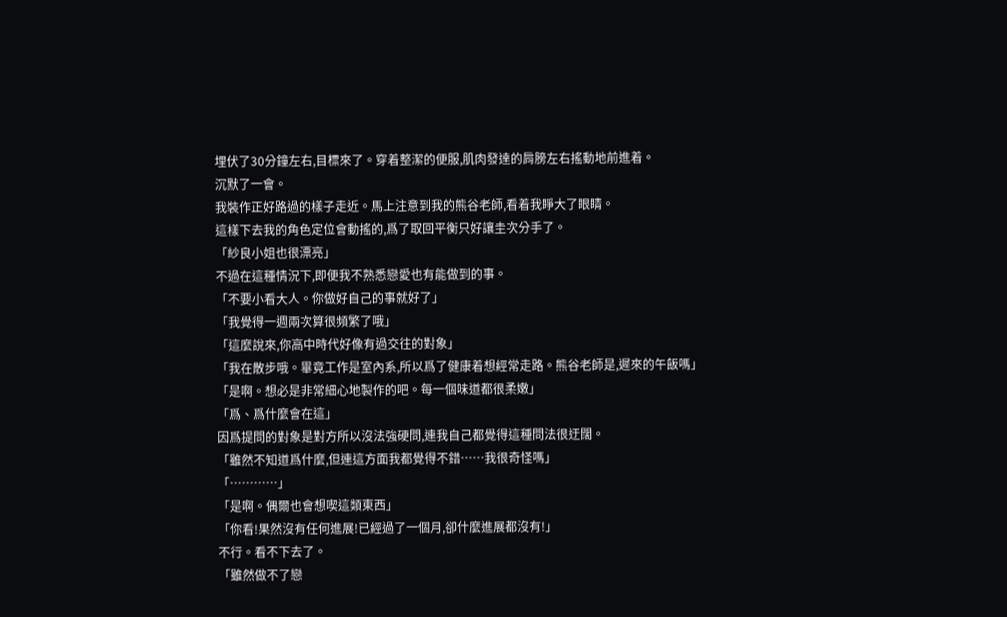埋伏了30分鐘左右,目標來了。穿着整潔的便服,肌肉發達的肩膀左右搖動地前進着。
沉默了一會。
我裝作正好路過的樣子走近。馬上注意到我的熊谷老師,看着我睜大了眼睛。
這樣下去我的角色定位會動搖的,爲了取回平衡只好讓圭次分手了。
「紗良小姐也很漂亮」
不過在這種情況下,即便我不熟悉戀愛也有能做到的事。
「不要小看大人。你做好自己的事就好了」
「我覺得一週兩次算很頻繁了哦」
「這麼說來,你高中時代好像有過交往的對象」
「我在散步哦。畢竟工作是室內系,所以爲了健康着想經常走路。熊谷老師是,遲來的午飯嗎」
「是啊。想必是非常細心地製作的吧。每一個味道都很柔嫩」
「爲、爲什麼會在這」
因爲提問的對象是對方所以沒法強硬問,連我自己都覺得這種問法很迂闊。
「雖然不知道爲什麼,但連這方面我都覺得不錯……我很奇怪嗎」
「…………」
「是啊。偶爾也會想喫這類東西」
「你看!果然沒有任何進展!已經過了一個月,卻什麼進展都沒有!」
不行。看不下去了。
「雖然做不了戀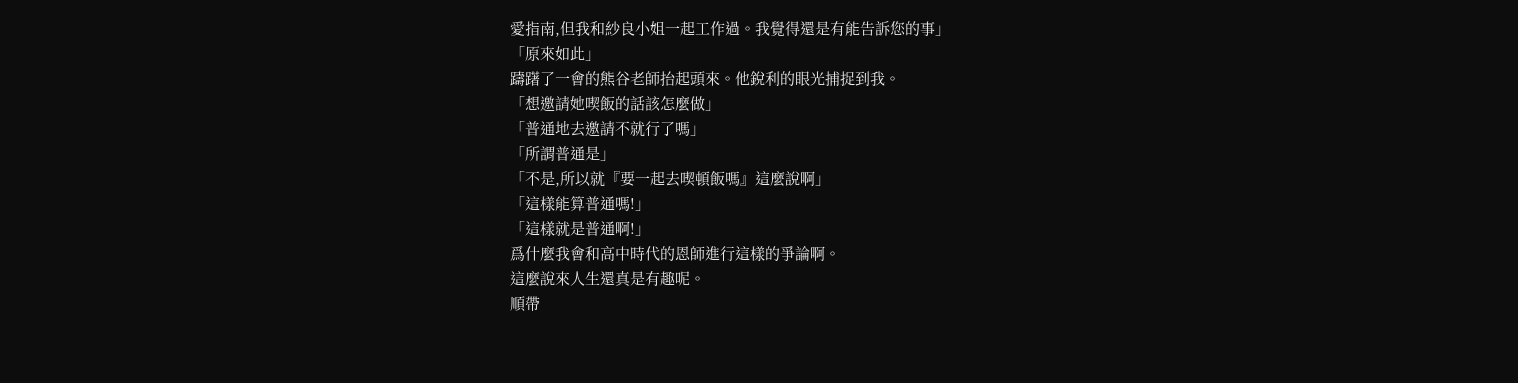愛指南,但我和紗良小姐一起工作過。我覺得還是有能告訴您的事」
「原來如此」
躊躇了一會的熊谷老師抬起頭來。他銳利的眼光捕捉到我。
「想邀請她喫飯的話該怎麼做」
「普通地去邀請不就行了嗎」
「所謂普通是」
「不是,所以就『要一起去喫頓飯嗎』這麼說啊」
「這樣能算普通嗎!」
「這樣就是普通啊!」
爲什麼我會和高中時代的恩師進行這樣的爭論啊。
這麼說來人生還真是有趣呢。
順帶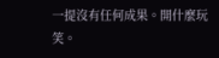一提沒有任何成果。開什麼玩笑。